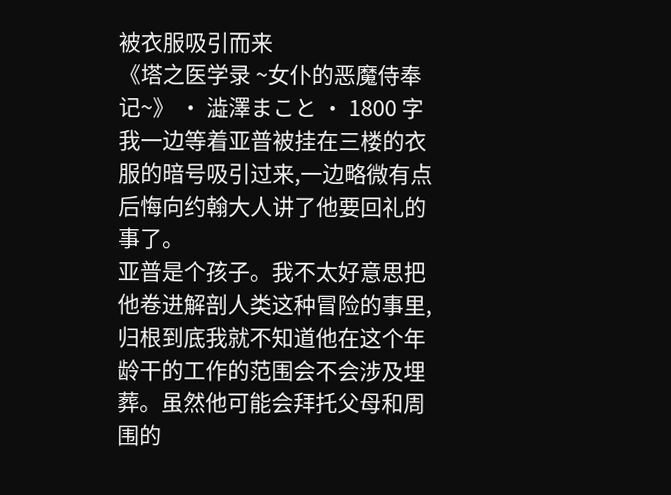被衣服吸引而来
《塔之医学录 ~女仆的恶魔侍奉记~》 · 澁澤まこと · 1800 字
我一边等着亚普被挂在三楼的衣服的暗号吸引过来,一边略微有点后悔向约翰大人讲了他要回礼的事了。
亚普是个孩子。我不太好意思把他卷进解剖人类这种冒险的事里,归根到底我就不知道他在这个年龄干的工作的范围会不会涉及埋葬。虽然他可能会拜托父母和周围的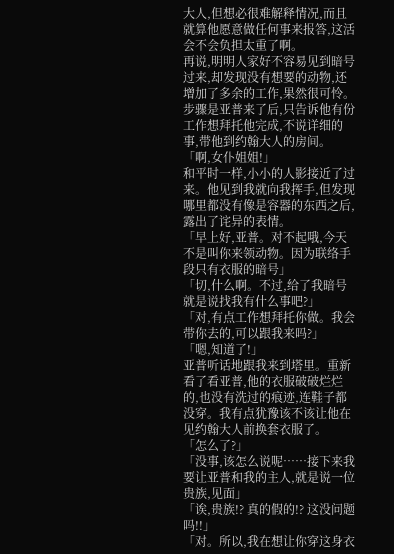大人,但想必很难解释情况,而且就算他愿意做任何事来报答,这活会不会负担太重了啊。
再说,明明人家好不容易见到暗号过来,却发现没有想要的动物,还增加了多余的工作,果然很可怜。步骤是亚普来了后,只告诉他有份工作想拜托他完成,不说详细的事,带他到约翰大人的房间。
「啊,女仆姐姐!」
和平时一样,小小的人影接近了过来。他见到我就向我挥手,但发现哪里都没有像是容器的东西之后,露出了诧异的表情。
「早上好,亚普。对不起哦,今天不是叫你来领动物。因为联络手段只有衣服的暗号」
「切,什么啊。不过,给了我暗号就是说找我有什么事吧?」
「对,有点工作想拜托你做。我会带你去的,可以跟我来吗?」
「嗯,知道了!」
亚普听话地跟我来到塔里。重新看了看亚普,他的衣服破破烂烂的,也没有洗过的痕迹,连鞋子都没穿。我有点犹豫该不该让他在见约翰大人前换套衣服了。
「怎么了?」
「没事,该怎么说呢……接下来我要让亚普和我的主人,就是说一位贵族,见面」
「诶,贵族!? 真的假的!? 这没问题吗!!」
「对。所以,我在想让你穿这身衣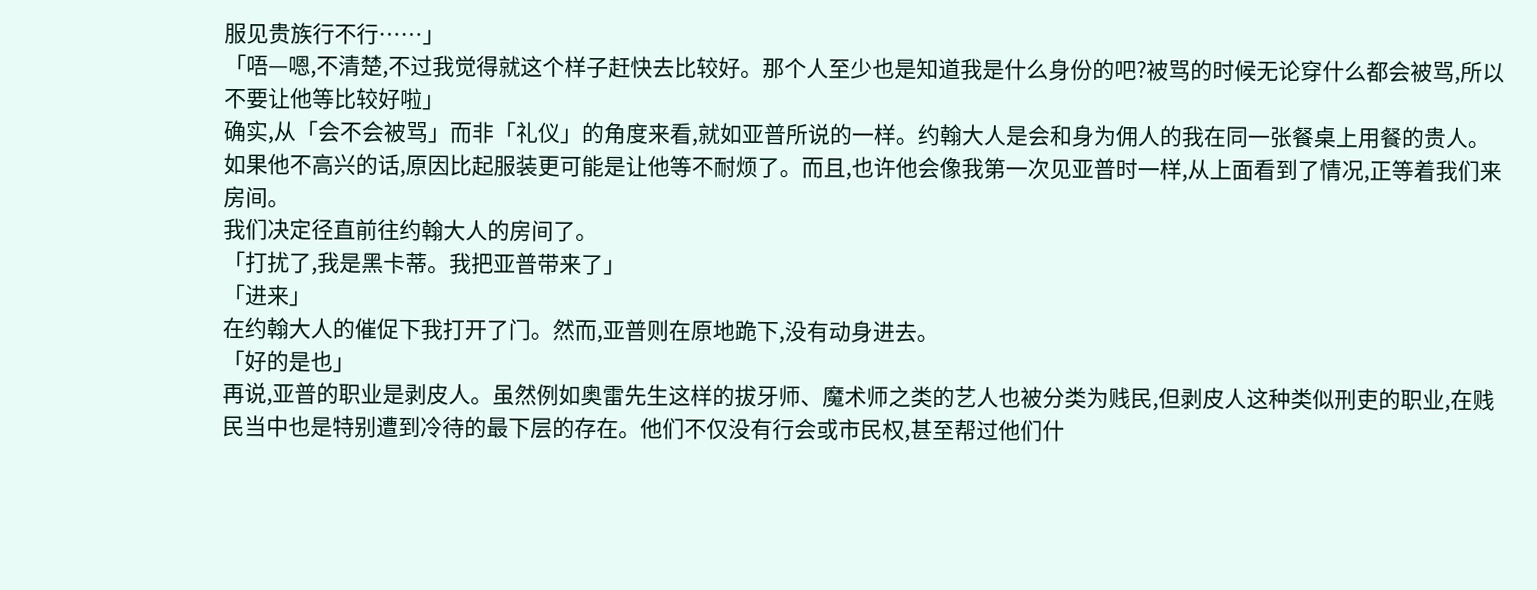服见贵族行不行……」
「唔—嗯,不清楚,不过我觉得就这个样子赶快去比较好。那个人至少也是知道我是什么身份的吧?被骂的时候无论穿什么都会被骂,所以不要让他等比较好啦」
确实,从「会不会被骂」而非「礼仪」的角度来看,就如亚普所说的一样。约翰大人是会和身为佣人的我在同一张餐桌上用餐的贵人。如果他不高兴的话,原因比起服装更可能是让他等不耐烦了。而且,也许他会像我第一次见亚普时一样,从上面看到了情况,正等着我们来房间。
我们决定径直前往约翰大人的房间了。
「打扰了,我是黑卡蒂。我把亚普带来了」
「进来」
在约翰大人的催促下我打开了门。然而,亚普则在原地跪下,没有动身进去。
「好的是也」
再说,亚普的职业是剥皮人。虽然例如奥雷先生这样的拔牙师、魔术师之类的艺人也被分类为贱民,但剥皮人这种类似刑吏的职业,在贱民当中也是特别遭到冷待的最下层的存在。他们不仅没有行会或市民权,甚至帮过他们什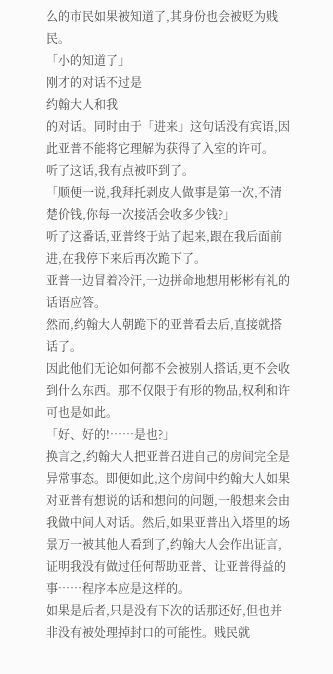么的市民如果被知道了,其身份也会被贬为贱民。
「小的知道了」
刚才的对话不过是
约翰大人和我
的对话。同时由于「进来」这句话没有宾语,因此亚普不能将它理解为获得了入室的许可。
听了这话,我有点被吓到了。
「顺便一说,我拜托剥皮人做事是第一次,不清楚价钱,你每一次接活会收多少钱?」
听了这番话,亚普终于站了起来,跟在我后面前进,在我停下来后再次跪下了。
亚普一边冒着冷汗,一边拼命地想用彬彬有礼的话语应答。
然而,约翰大人朝跪下的亚普看去后,直接就搭话了。
因此他们无论如何都不会被别人搭话,更不会收到什么东西。那不仅限于有形的物品,权利和许可也是如此。
「好、好的!……是也?」
换言之,约翰大人把亚普召进自己的房间完全是异常事态。即便如此,这个房间中约翰大人如果对亚普有想说的话和想问的问题,一般想来会由我做中间人对话。然后,如果亚普出入塔里的场景万一被其他人看到了,约翰大人会作出证言,证明我没有做过任何帮助亚普、让亚普得益的事……程序本应是这样的。
如果是后者,只是没有下次的话那还好,但也并非没有被处理掉封口的可能性。贱民就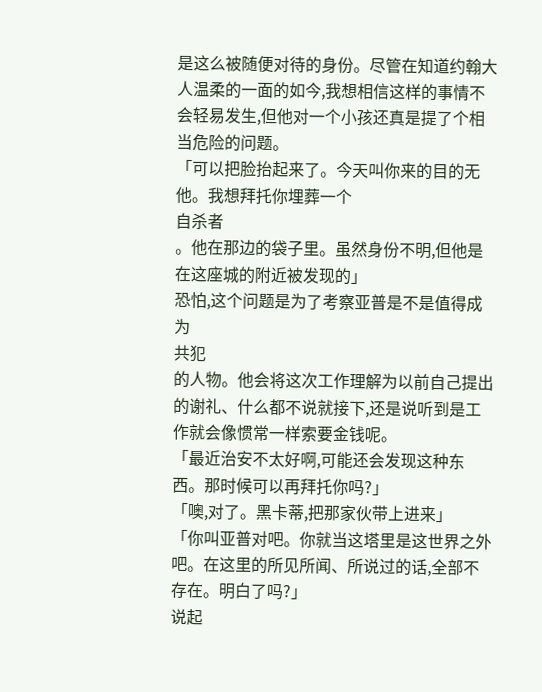是这么被随便对待的身份。尽管在知道约翰大人温柔的一面的如今,我想相信这样的事情不会轻易发生,但他对一个小孩还真是提了个相当危险的问题。
「可以把脸抬起来了。今天叫你来的目的无他。我想拜托你埋葬一个
自杀者
。他在那边的袋子里。虽然身份不明,但他是在这座城的附近被发现的」
恐怕,这个问题是为了考察亚普是不是值得成为
共犯
的人物。他会将这次工作理解为以前自己提出的谢礼、什么都不说就接下,还是说听到是工作就会像惯常一样索要金钱呢。
「最近治安不太好啊,可能还会发现这种东西。那时候可以再拜托你吗?」
「噢,对了。黑卡蒂,把那家伙带上进来」
「你叫亚普对吧。你就当这塔里是这世界之外吧。在这里的所见所闻、所说过的话,全部不存在。明白了吗?」
说起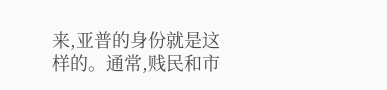来,亚普的身份就是这样的。通常,贱民和市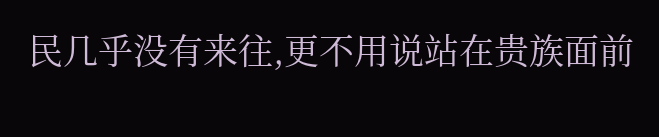民几乎没有来往,更不用说站在贵族面前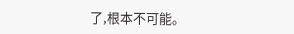了,根本不可能。